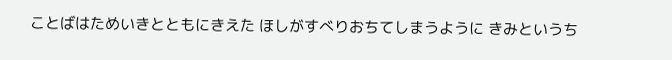ことばはためいきとともにきえた ほしがすべりおちてしまうように きみというち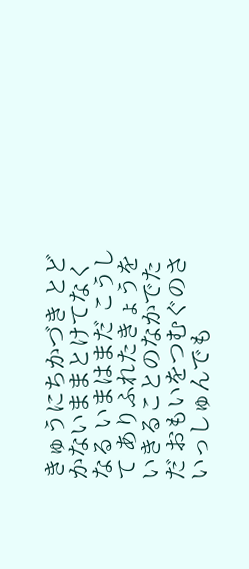きゅうにちかづき とどかないままとけてなくなる いまはまだ こうして ありふれたきょうをいきることのなかでただ おもいをつむぐのさ いっしゅんでも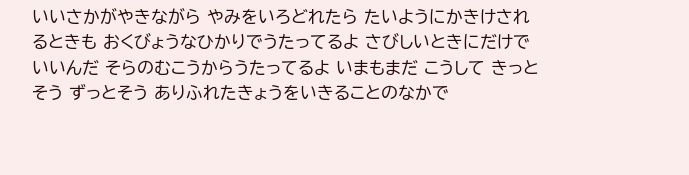いいさかがやきながら やみをいろどれたら たいようにかきけされるときも おくびょうなひかりでうたってるよ さびしいときにだけでいいんだ そらのむこうからうたってるよ いまもまだ こうして きっとそう ずっとそう ありふれたきょうをいきることのなかで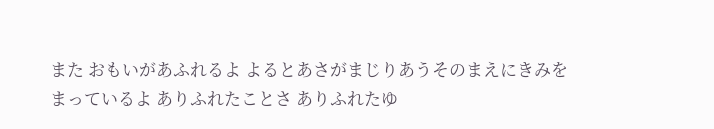また おもいがあふれるよ よるとあさがまじりあうそのまえにきみをまっているよ ありふれたことさ ありふれたゆ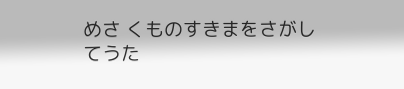めさ くものすきまをさがしてうた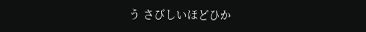う さびしいほどひか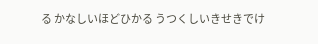る かなしいほどひかる うつくしいきせきでけ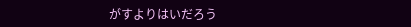がすよりはいだろう